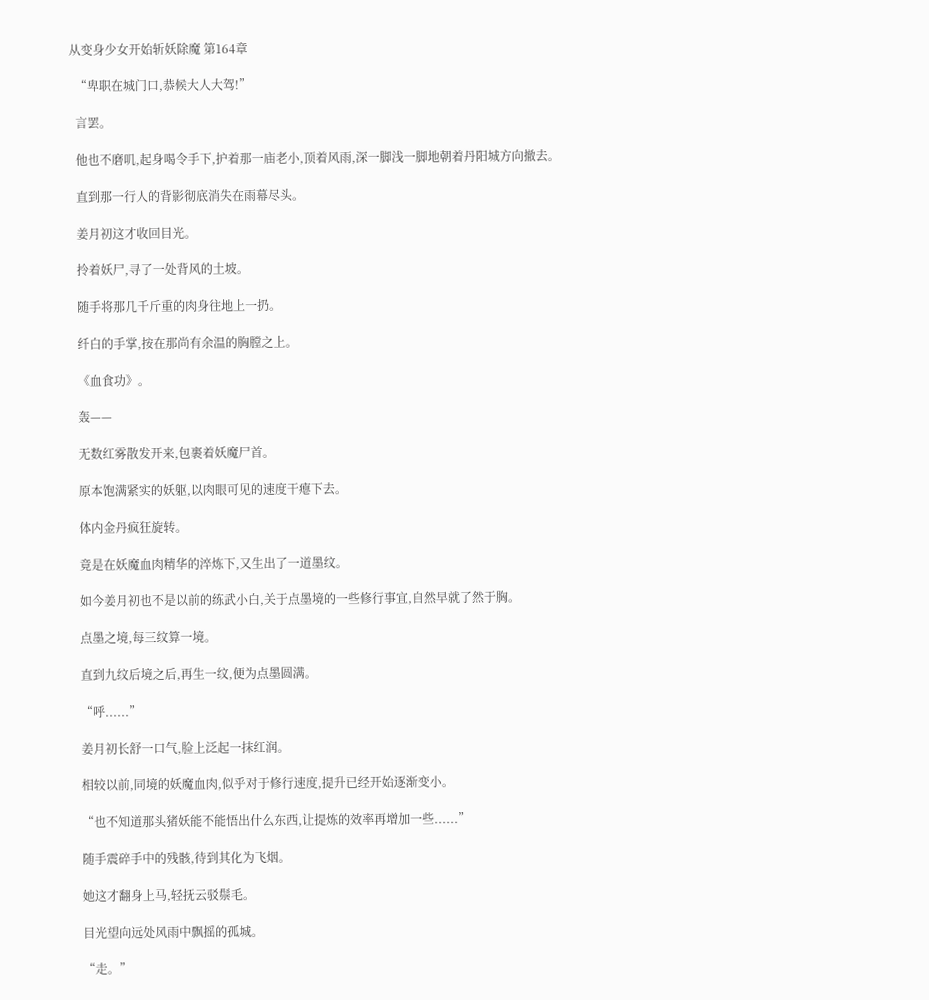从变身少女开始斩妖除魔 第164章

  “卑职在城门口,恭候大人大驾!”

  言罢。

  他也不磨叽,起身喝令手下,护着那一庙老小,顶着风雨,深一脚浅一脚地朝着丹阳城方向撤去。

  直到那一行人的背影彻底消失在雨幕尽头。

  姜月初这才收回目光。

  拎着妖尸,寻了一处背风的土坡。

  随手将那几千斤重的肉身往地上一扔。

  纤白的手掌,按在那尚有余温的胸膛之上。

  《血食功》。

  轰——

  无数红雾散发开来,包裹着妖魔尸首。

  原本饱满紧实的妖躯,以肉眼可见的速度干瘪下去。

  体内金丹疯狂旋转。

  竟是在妖魔血肉精华的淬炼下,又生出了一道墨纹。

  如今姜月初也不是以前的练武小白,关于点墨境的一些修行事宜,自然早就了然于胸。

  点墨之境,每三纹算一境。

  直到九纹后境之后,再生一纹,便为点墨圆满。

  “呼......”

  姜月初长舒一口气,脸上泛起一抹红润。

  相较以前,同境的妖魔血肉,似乎对于修行速度,提升已经开始逐渐变小。

  “也不知道那头猪妖能不能悟出什么东西,让提炼的效率再增加一些......”

  随手震碎手中的残骸,待到其化为飞烟。

  她这才翻身上马,轻抚云驳鬃毛。

  目光望向远处风雨中飘摇的孤城。

  “走。”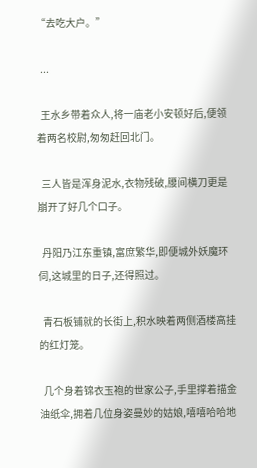“去吃大户。”

  ...

  王水乡带着众人,将一庙老小安顿好后,便领着两名校尉,匆匆赶回北门。

  三人皆是浑身泥水,衣物残破,腰间横刀更是崩开了好几个口子。

  丹阳乃江东重镇,富庶繁华,即便城外妖魔环伺,这城里的日子,还得照过。

  青石板铺就的长街上,积水映着两侧酒楼高挂的红灯笼。

  几个身着锦衣玉袍的世家公子,手里撑着描金油纸伞,拥着几位身姿曼妙的姑娘,嘻嘻哈哈地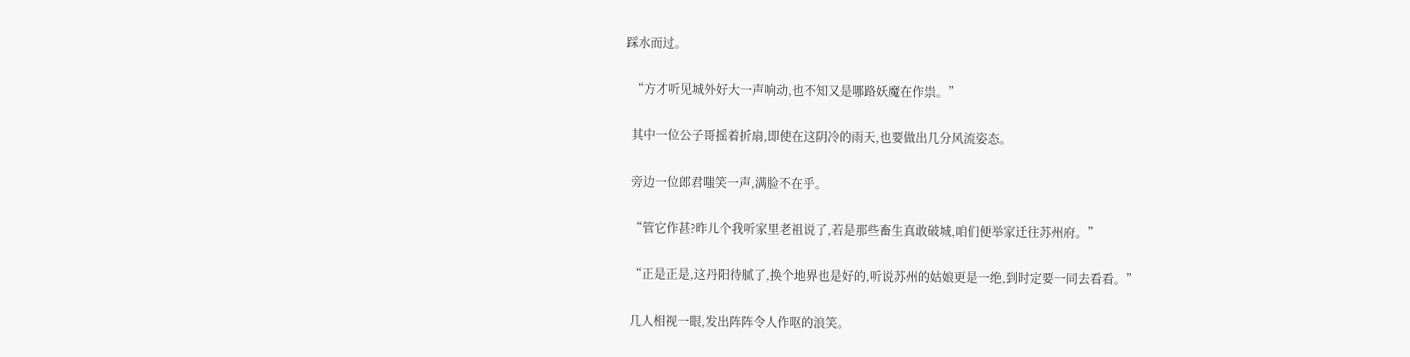踩水而过。

  “方才听见城外好大一声响动,也不知又是哪路妖魔在作祟。”

  其中一位公子哥摇着折扇,即使在这阴冷的雨天,也要做出几分风流姿态。

  旁边一位郎君嗤笑一声,满脸不在乎。

  “管它作甚?昨儿个我听家里老祖说了,若是那些畜生真敢破城,咱们便举家迁往苏州府。”

  “正是正是,这丹阳待腻了,换个地界也是好的,听说苏州的姑娘更是一绝,到时定要一同去看看。”

  几人相视一眼,发出阵阵令人作呕的浪笑。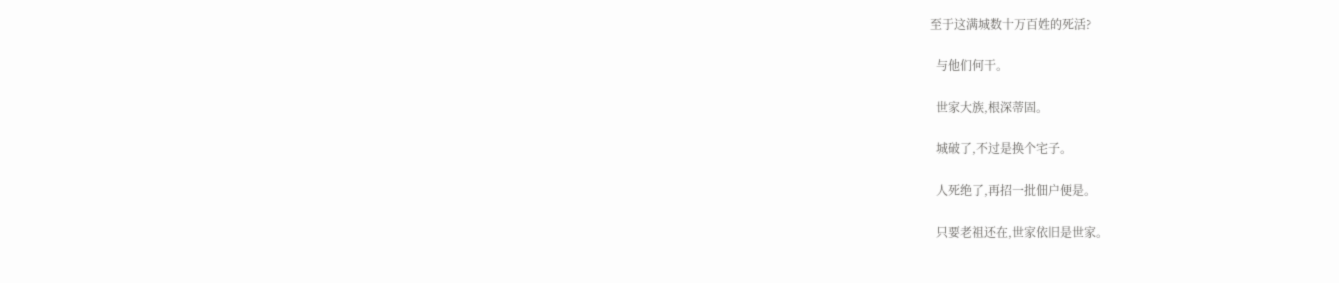至于这满城数十万百姓的死活?

  与他们何干。

  世家大族,根深蒂固。

  城破了,不过是换个宅子。

  人死绝了,再招一批佃户便是。

  只要老祖还在,世家依旧是世家。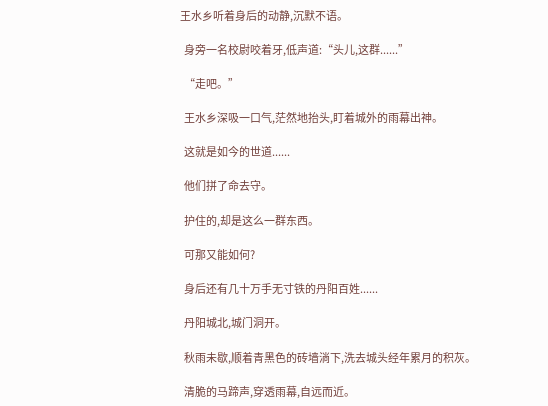王水乡听着身后的动静,沉默不语。

  身旁一名校尉咬着牙,低声道:“头儿,这群......”

  “走吧。”

  王水乡深吸一口气,茫然地抬头,盯着城外的雨幕出神。

  这就是如今的世道......

  他们拼了命去守。

  护住的,却是这么一群东西。

  可那又能如何?

  身后还有几十万手无寸铁的丹阳百姓......

  丹阳城北,城门洞开。

  秋雨未歇,顺着青黑色的砖墙淌下,洗去城头经年累月的积灰。

  清脆的马蹄声,穿透雨幕,自远而近。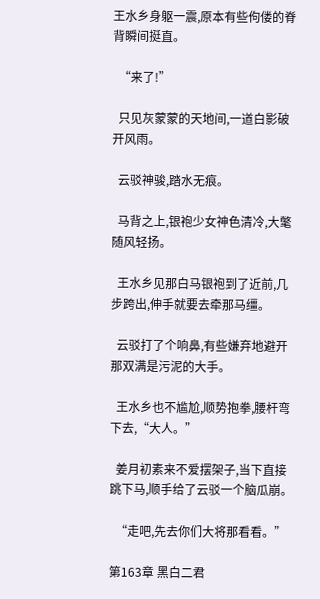王水乡身躯一震,原本有些佝偻的脊背瞬间挺直。

  “来了!”

  只见灰蒙蒙的天地间,一道白影破开风雨。

  云驳神骏,踏水无痕。

  马背之上,银袍少女神色清冷,大氅随风轻扬。

  王水乡见那白马银袍到了近前,几步跨出,伸手就要去牵那马缰。

  云驳打了个响鼻,有些嫌弃地避开那双满是污泥的大手。

  王水乡也不尴尬,顺势抱拳,腰杆弯下去,“大人。”

  姜月初素来不爱摆架子,当下直接跳下马,顺手给了云驳一个脑瓜崩。

  “走吧,先去你们大将那看看。”

第163章 黑白二君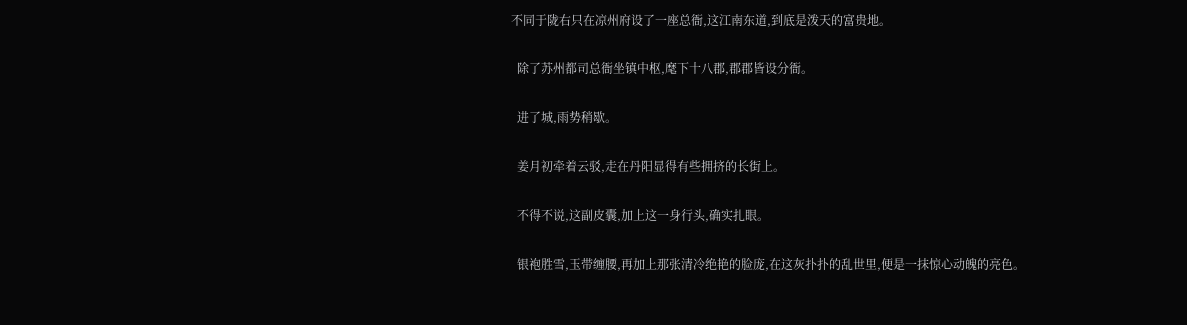不同于陇右只在凉州府设了一座总衙,这江南东道,到底是泼天的富贵地。

  除了苏州都司总衙坐镇中枢,麾下十八郡,郡郡皆设分衙。

  进了城,雨势稍歇。

  姜月初牵着云驳,走在丹阳显得有些拥挤的长街上。

  不得不说,这副皮囊,加上这一身行头,确实扎眼。

  银袍胜雪,玉带缠腰,再加上那张清冷绝艳的脸庞,在这灰扑扑的乱世里,便是一抹惊心动魄的亮色。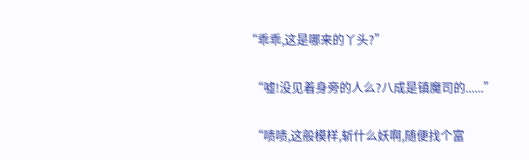“乖乖,这是哪来的丫头?”

  “嘘!没见着身旁的人么?八成是镇魔司的......”

  “啧啧,这般模样,斩什么妖啊,随便找个富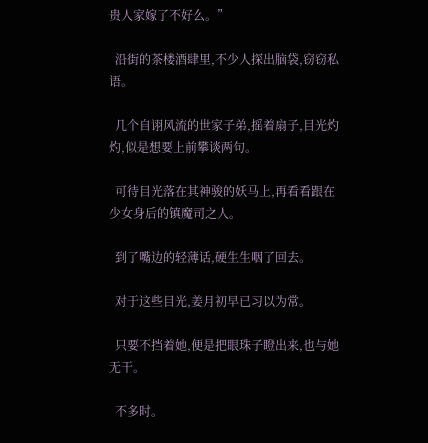贵人家嫁了不好么。”

  沿街的茶楼酒肆里,不少人探出脑袋,窃窃私语。

  几个自诩风流的世家子弟,摇着扇子,目光灼灼,似是想要上前攀谈两句。

  可待目光落在其神骏的妖马上,再看看跟在少女身后的镇魔司之人。

  到了嘴边的轻薄话,硬生生咽了回去。

  对于这些目光,姜月初早已习以为常。

  只要不挡着她,便是把眼珠子瞪出来,也与她无干。

  不多时。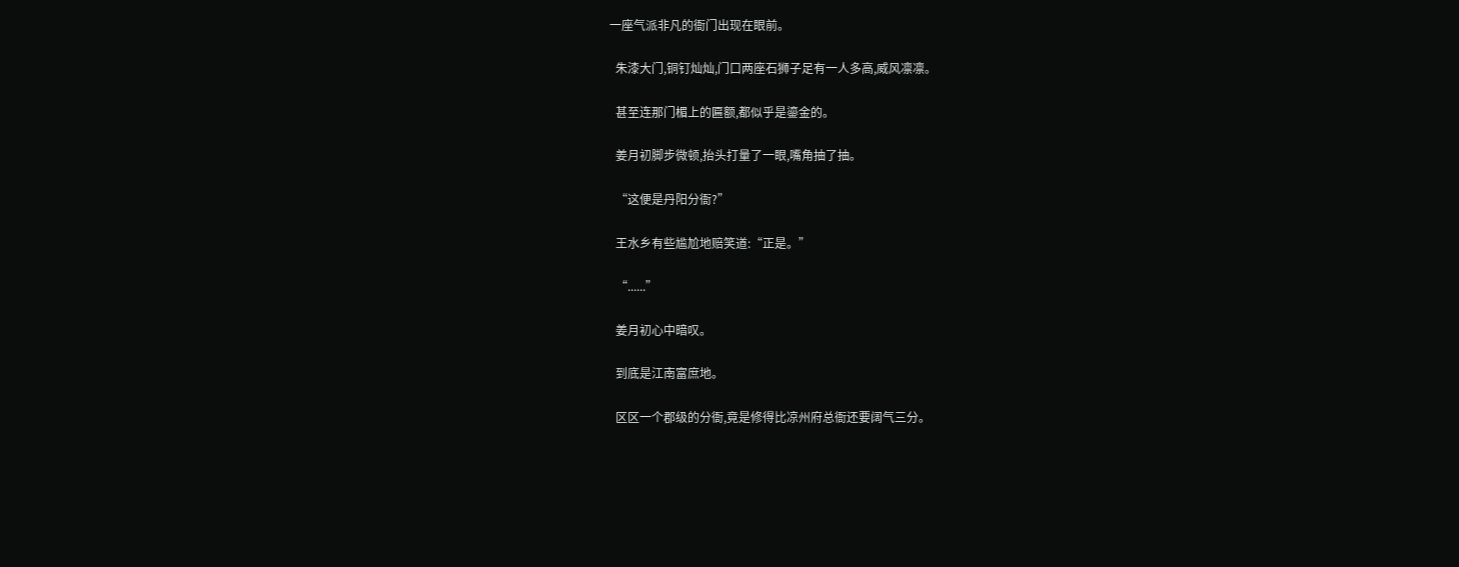一座气派非凡的衙门出现在眼前。

  朱漆大门,铜钉灿灿,门口两座石狮子足有一人多高,威风凛凛。

  甚至连那门楣上的匾额,都似乎是鎏金的。

  姜月初脚步微顿,抬头打量了一眼,嘴角抽了抽。

  “这便是丹阳分衙?”

  王水乡有些尴尬地赔笑道:“正是。”

  “......”

  姜月初心中暗叹。

  到底是江南富庶地。

  区区一个郡级的分衙,竟是修得比凉州府总衙还要阔气三分。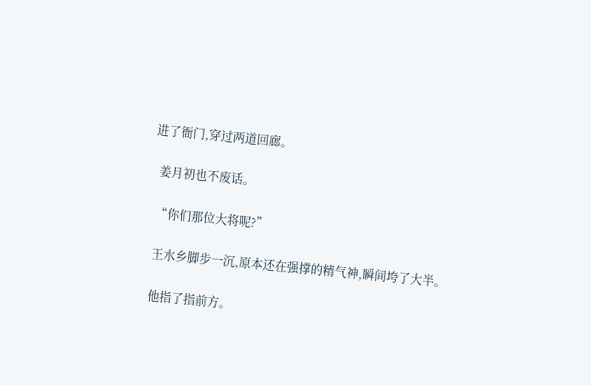进了衙门,穿过两道回廊。

  姜月初也不废话。

  “你们那位大将呢?”

  王水乡脚步一沉,原本还在强撑的精气神,瞬间垮了大半。

  他指了指前方。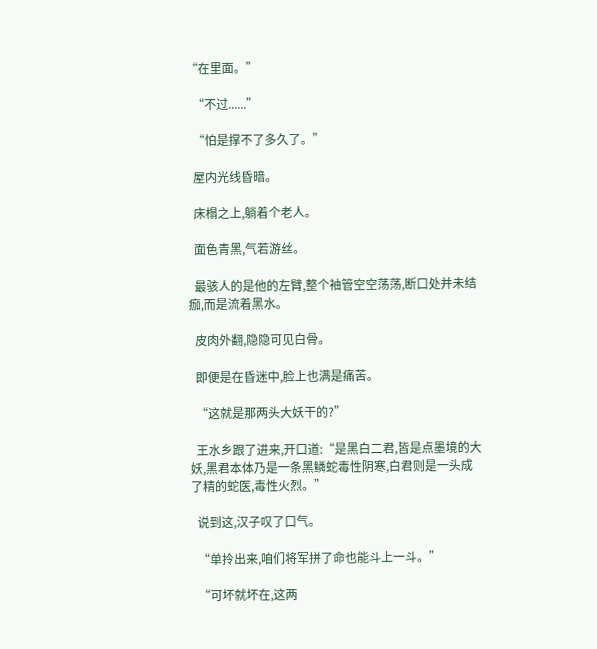“在里面。”

  “不过......”

  “怕是撑不了多久了。”

  屋内光线昏暗。

  床榻之上,躺着个老人。

  面色青黑,气若游丝。

  最骇人的是他的左臂,整个袖管空空荡荡,断口处并未结痂,而是流着黑水。

  皮肉外翻,隐隐可见白骨。

  即便是在昏迷中,脸上也满是痛苦。

  “这就是那两头大妖干的?”

  王水乡跟了进来,开口道:“是黑白二君,皆是点墨境的大妖,黑君本体乃是一条黑鳞蛇毒性阴寒,白君则是一头成了精的蛇医,毒性火烈。”

  说到这,汉子叹了口气。

  “单拎出来,咱们将军拼了命也能斗上一斗。”

  “可坏就坏在,这两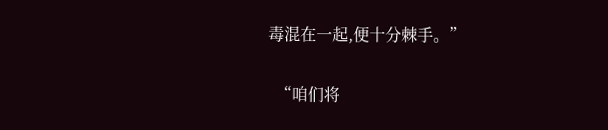毒混在一起,便十分棘手。”

  “咱们将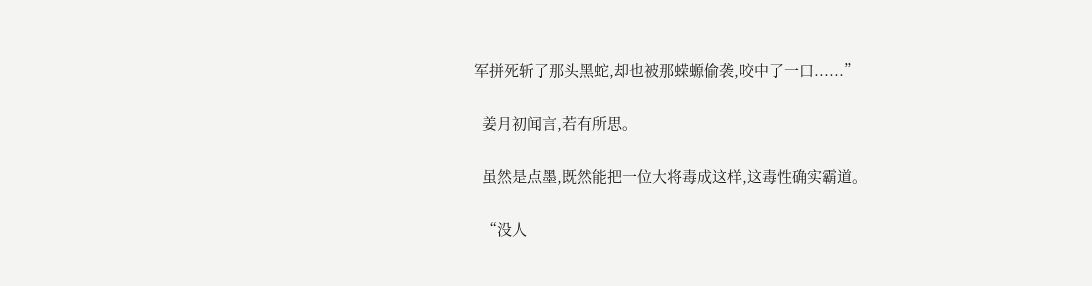军拼死斩了那头黑蛇,却也被那蝾螈偷袭,咬中了一口......”

  姜月初闻言,若有所思。

  虽然是点墨,既然能把一位大将毒成这样,这毒性确实霸道。

  “没人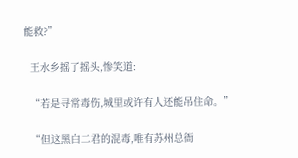能救?”

  王水乡摇了摇头,惨笑道:

  “若是寻常毒伤,城里或许有人还能吊住命。”

  “但这黑白二君的混毒,唯有苏州总衙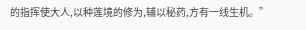的指挥使大人,以种莲境的修为,辅以秘药,方有一线生机。”